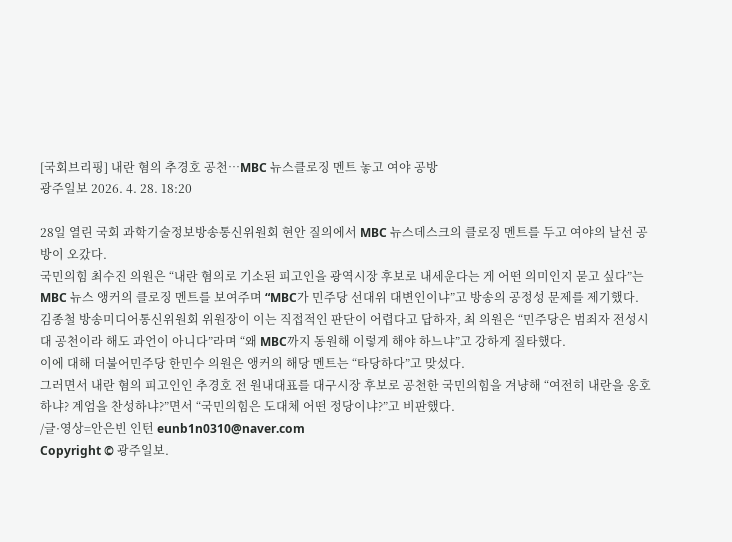[국회브리핑] 내란 혐의 추경호 공천…MBC 뉴스클로징 멘트 놓고 여야 공방
광주일보 2026. 4. 28. 18:20

28일 열린 국회 과학기술정보방송통신위원회 현안 질의에서 MBC 뉴스데스크의 클로징 멘트를 두고 여야의 날선 공방이 오갔다.
국민의힘 최수진 의원은 “내란 혐의로 기소된 피고인을 광역시장 후보로 내세운다는 게 어떤 의미인지 묻고 싶다”는 MBC 뉴스 앵커의 클로징 멘트를 보여주며 “MBC가 민주당 선대위 대변인이냐”고 방송의 공정성 문제를 제기했다.
김종철 방송미디어통신위원회 위원장이 이는 직접적인 판단이 어렵다고 답하자, 최 의원은 “민주당은 범죄자 전성시대 공천이라 해도 과언이 아니다”라며 “왜 MBC까지 동원해 이렇게 해야 하느냐”고 강하게 질타했다.
이에 대해 더불어민주당 한민수 의원은 앵커의 해당 멘트는 “타당하다”고 맞섰다.
그러면서 내란 혐의 피고인인 추경호 전 원내대표를 대구시장 후보로 공천한 국민의힘을 겨냥해 “여전히 내란을 옹호하냐? 계엄을 찬성하냐?”면서 “국민의힘은 도대체 어떤 정당이냐?”고 비판했다.
/글·영상=안은빈 인턴 eunb1n0310@naver.com
Copyright © 광주일보.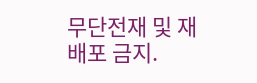무단전재 및 재배포 금지.